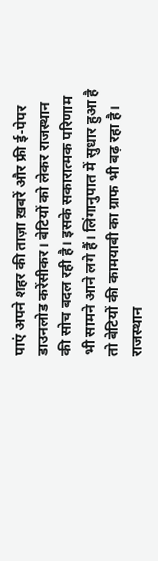पाएं अपने शहर की ताज़ा ख़बरें और फ्री ई-पेपर
डाउनलोड करेंसीकर। बेटियों को लेकर राजस्थान की सोच बदल रही है। इसके सकारात्मक परिणाम भी सामने आने लगे हैं। लिंगानुपात में सुधार हुआ है तो बेटियों की कामयाबी का ग्राफ भी बढ़ रहा है। राजस्थान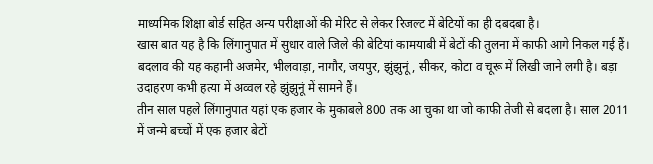माध्यमिक शिक्षा बोर्ड सहित अन्य परीक्षाओं की मेरिट से लेकर रिजल्ट में बेटियों का ही दबदबा है।
खास बात यह है कि लिंगानुपात में सुधार वाले जिले की बेटियां कामयाबी में बेटों की तुलना में काफी आगे निकल गई हैं। बदलाव की यह कहानी अजमेर, भीलवाड़ा, नागौर, जयपुर, झुंझुनूं, सीकर, कोटा व चूरू में लिखी जाने लगी है। बड़ा उदाहरण कभी हत्या में अव्वल रहे झुंझुनूं में सामने हैं।
तीन साल पहले लिंगानुपात यहां एक हजार के मुकाबले 800 तक आ चुका था जो काफी तेजी से बदला है। साल 2011 में जन्मे बच्चों में एक हजार बेटों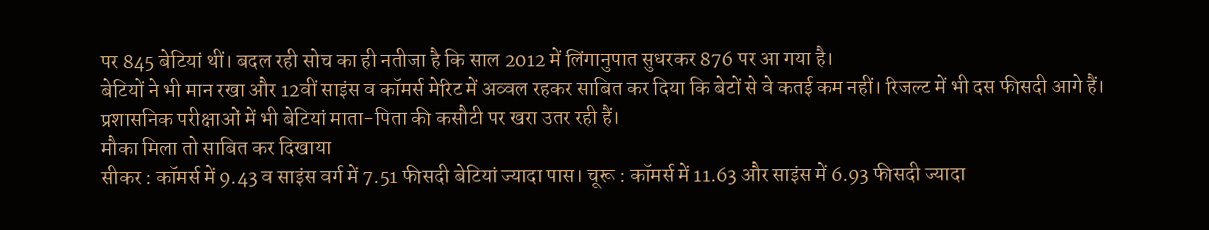पर 845 बेटियां थीं। बदल रही सोच का ही नतीजा है कि साल 2012 में लिंगानुपात सुधरकर 876 पर आ गया है।
बेटियों ने भी मान रखा और 12वीं साइंस व कॉमर्स मेरिट में अव्वल रहकर साबित कर दिया कि बेटों से वे कतई कम नहीं। रिजल्ट में भी दस फीसदी आगे हैं। प्रशासनिक परीक्षाओं में भी बेटियां माता-पिता की कसौटी पर खरा उतर रही हैं।
मौका मिला तो साबित कर दिखाया
सीकर : कॉमर्स में 9.43 व साइंस वर्ग में 7.51 फीसदी बेटियां ज्यादा पास। चूरू : कॉमर्स में 11.63 और साइंस में 6.93 फीसदी ज्यादा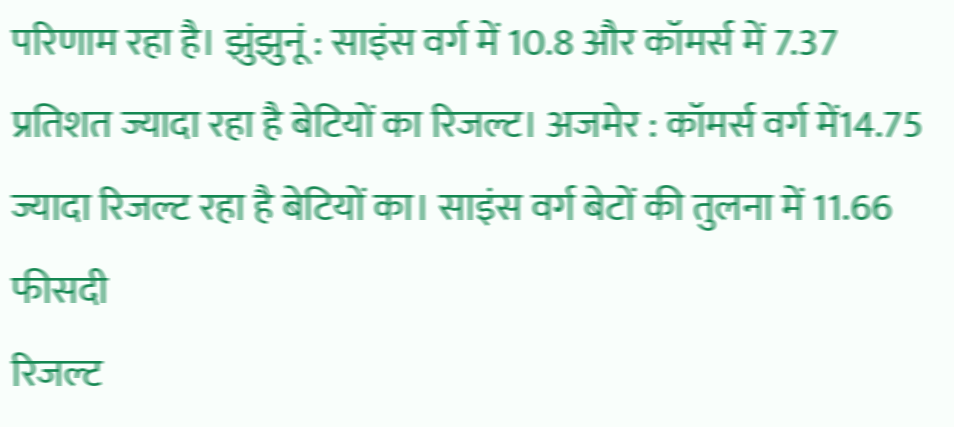परिणाम रहा है। झुंझुनूं : साइंस वर्ग में 10.8 और कॉमर्स में 7.37 प्रतिशत ज्यादा रहा है बेटियों का रिजल्ट। अजमेर : कॉमर्स वर्ग में14.75 ज्यादा रिजल्ट रहा है बेटियों का। साइंस वर्ग बेटों की तुलना में 11.66 फीसदी
रिजल्ट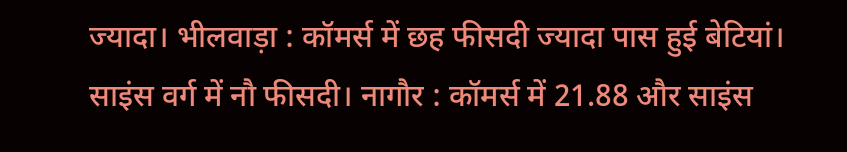ज्यादा। भीलवाड़ा : कॉमर्स में छह फीसदी ज्यादा पास हुई बेटियां। साइंस वर्ग में नौ फीसदी। नागौर : कॉमर्स में 21.88 और साइंस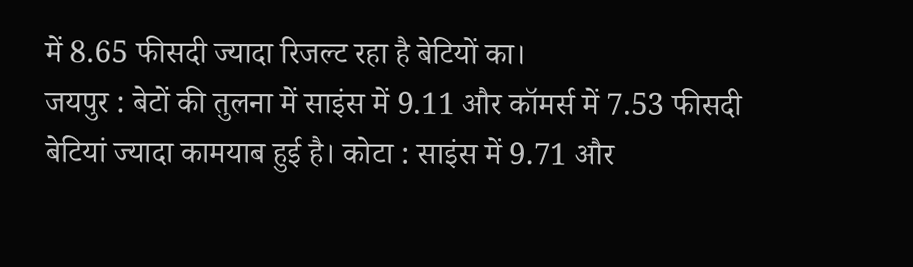में 8.65 फीसदी ज्यादा रिजल्ट रहा है बेटियों का।
जयपुर : बेटों की तुलना में साइंस में 9.11 और कॉमर्स में 7.53 फीसदी बेटियां ज्यादा कामयाब हुई है। कोटा : साइंस में 9.71 और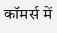कॉमर्स में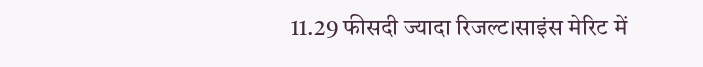11.29 फीसदी ज्यादा रिजल्ट।साइंस मेरिट में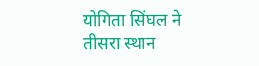योगिता सिंघल ने तीसरा स्थान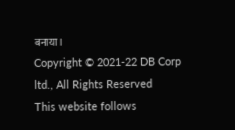बनाया।
Copyright © 2021-22 DB Corp ltd., All Rights Reserved
This website follows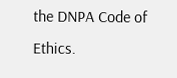the DNPA Code of Ethics.